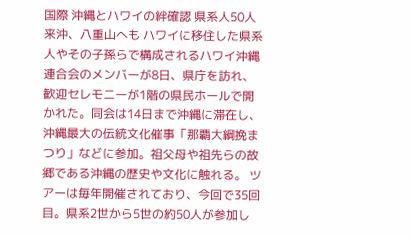国際 沖縄とハワイの絆確認 県系人50人来沖、八重山へも ハワイに移住した県系人やその子孫らで構成されるハワイ沖縄連合会のメンバーが8日、県庁を訪れ、歓迎セレモニーが1階の県民ホールで開かれた。同会は14日まで沖縄に滞在し、沖縄最大の伝統文化催事「那覇大綱挽まつり」などに参加。祖父母や祖先らの故郷である沖縄の歴史や文化に触れる。 ツアーは毎年開催されており、今回で35回目。県系2世から5世の約50人が参加し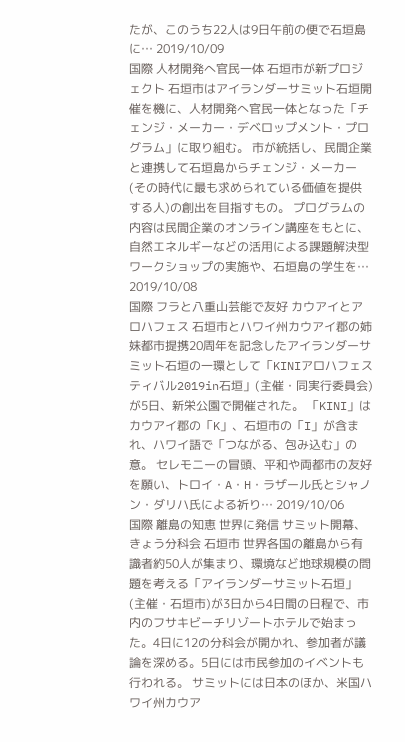たが、このうち22人は9日午前の便で石垣島に… 2019/10/09
国際 人材開発へ官民一体 石垣市が新プロジェクト 石垣市はアイランダーサミット石垣開催を機に、人材開発へ官民一体となった「チェンジ・メーカー・デベロップメント・プログラム」に取り組む。 市が統括し、民間企業と連携して石垣島からチェンジ・メーカー(その時代に最も求められている価値を提供する人)の創出を目指すもの。 プログラムの内容は民間企業のオンライン講座をもとに、自然エネルギーなどの活用による課題解決型ワークショップの実施や、石垣島の学生を… 2019/10/08
国際 フラと八重山芸能で友好 カウアイとアロハフェス 石垣市とハワイ州カウアイ郡の姉妹都市提携20周年を記念したアイランダーサミット石垣の一環として「KINIアロハフェスティバル2019in石垣」(主催・同実行委員会)が5日、新栄公園で開催された。 「KINI」はカウアイ郡の「K」、石垣市の「I」が含まれ、ハワイ語で「つながる、包み込む」の意。 セレモニーの冒頭、平和や両都市の友好を願い、トロイ・A・H・ラザール氏とシャノン・ダリハ氏による祈り… 2019/10/06
国際 離島の知恵 世界に発信 サミット開幕、きょう分科会 石垣市 世界各国の離島から有識者約50人が集まり、環境など地球規模の問題を考える「アイランダーサミット石垣」(主催・石垣市)が3日から4日間の日程で、市内のフサキビーチリゾートホテルで始まった。4日に12の分科会が開かれ、参加者が議論を深める。5日には市民参加のイベントも行われる。 サミットには日本のほか、米国ハワイ州カウア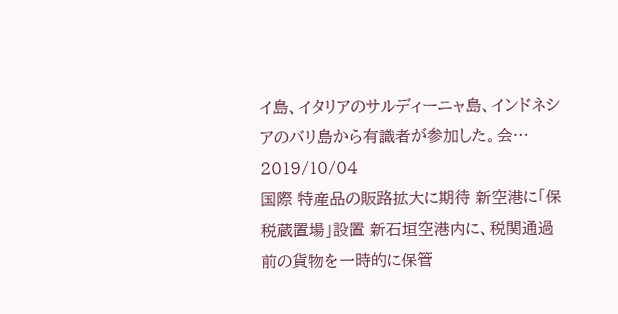イ島、イタリアのサルディーニャ島、インドネシアのバリ島から有識者が参加した。会… 2019/10/04
国際 特産品の販路拡大に期待 新空港に「保税蔵置場」設置 新石垣空港内に、税関通過前の貨物を一時的に保管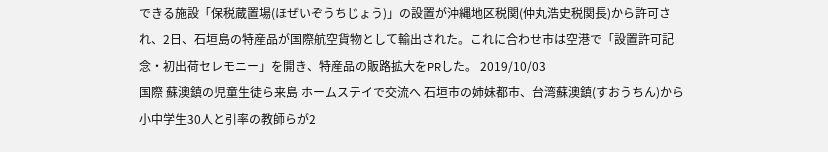できる施設「保税蔵置場(ほぜいぞうちじょう)」の設置が沖縄地区税関(仲丸浩史税関長)から許可され、2日、石垣島の特産品が国際航空貨物として輸出された。これに合わせ市は空港で「設置許可記念・初出荷セレモニー」を開き、特産品の販路拡大をPRした。 2019/10/03
国際 蘇澳鎮の児童生徒ら来島 ホームステイで交流へ 石垣市の姉妹都市、台湾蘇澳鎮(すおうちん)から小中学生30人と引率の教師らが2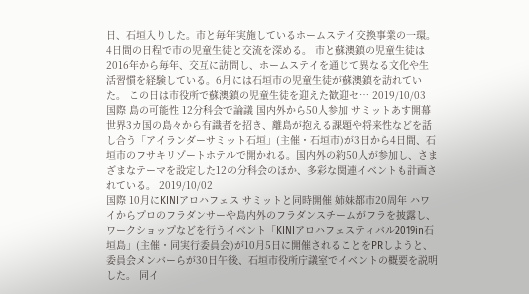日、石垣入りした。市と毎年実施しているホームステイ交換事業の一環。4日間の日程で市の児童生徒と交流を深める。 市と蘇澳鎮の児童生徒は2016年から毎年、交互に訪問し、ホームステイを通じて異なる文化や生活習慣を経験している。6月には石垣市の児童生徒が蘇澳鎮を訪れていた。 この日は市役所で蘇澳鎮の児童生徒を迎えた歓迎セ… 2019/10/03
国際 島の可能性 12分科会で論議 国内外から50人参加 サミットあす開幕 世界3カ国の島々から有識者を招き、離島が抱える課題や将来性などを話し合う「アイランダーサミット石垣」(主催・石垣市)が3日から4日間、石垣市のフサキリゾートホテルで開かれる。国内外の約50人が参加し、さまざまなテーマを設定した12の分科会のほか、多彩な関連イベントも計画されている。 2019/10/02
国際 10月にKINIアロハフェス サミットと同時開催 姉妹都市20周年 ハワイからプロのフラダンサーや島内外のフラダンスチームがフラを披露し、ワークショップなどを行うイベント「KINIアロハフェスティバル2019in石垣島」(主催・同実行委員会)が10月5日に開催されることをPRしようと、委員会メンバーらが30日午後、石垣市役所庁議室でイベントの概要を説明した。 同イ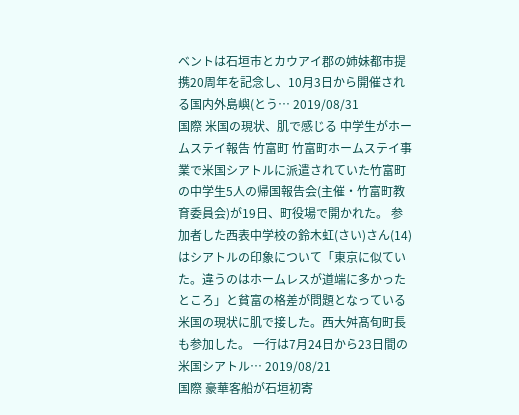ベントは石垣市とカウアイ郡の姉妹都市提携20周年を記念し、10月3日から開催される国内外島嶼(とう… 2019/08/31
国際 米国の現状、肌で感じる 中学生がホームステイ報告 竹富町 竹富町ホームステイ事業で米国シアトルに派遣されていた竹富町の中学生5人の帰国報告会(主催・竹富町教育委員会)が19日、町役場で開かれた。 参加者した西表中学校の鈴木虹(さい)さん(14)はシアトルの印象について「東京に似ていた。違うのはホームレスが道端に多かったところ」と貧富の格差が問題となっている米国の現状に肌で接した。西大舛髙旬町長も参加した。 一行は7月24日から23日間の米国シアトル… 2019/08/21
国際 豪華客船が石垣初寄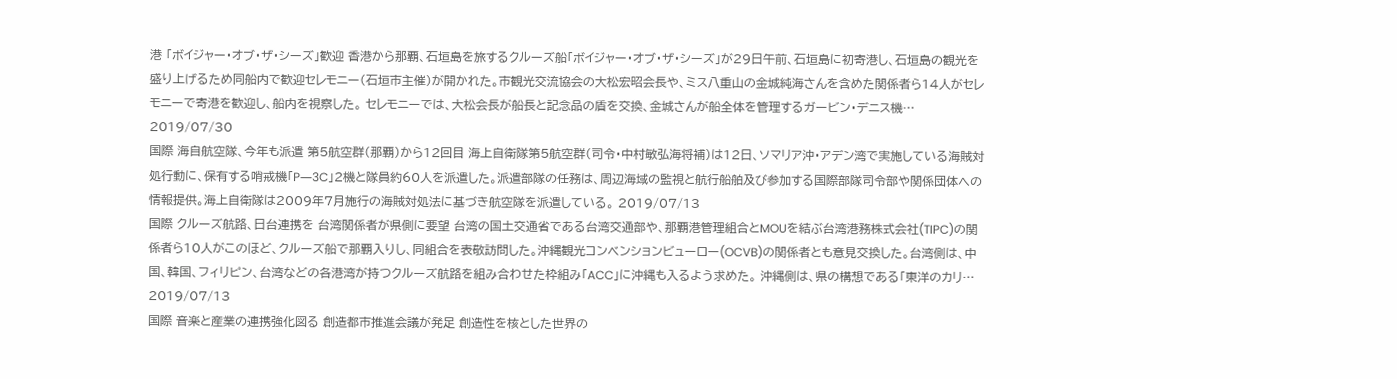港 「ボイジャー・オブ・ザ・シーズ」歓迎 香港から那覇、石垣島を旅するクルーズ船「ボイジャー・オブ・ザ・シーズ」が29日午前、石垣島に初寄港し、石垣島の観光を盛り上げるため同船内で歓迎セレモニー(石垣市主催)が開かれた。市観光交流協会の大松宏昭会長や、ミス八重山の金城純海さんを含めた関係者ら14人がセレモニーで寄港を歓迎し、船内を視察した。 セレモニーでは、大松会長が船長と記念品の盾を交換、金城さんが船全体を管理するガービン・デニス機… 2019/07/30
国際 海自航空隊、今年も派遣 第5航空群(那覇)から12回目 海上自衛隊第5航空群(司令・中村敏弘海将補)は12日、ソマリア沖・アデン湾で実施している海賊対処行動に、保有する哨戒機「P―3C」2機と隊員約60人を派遣した。派遣部隊の任務は、周辺海域の監視と航行船舶及び参加する国際部隊司令部や関係団体への情報提供。海上自衛隊は2009年7月施行の海賊対処法に基づき航空隊を派遣している。 2019/07/13
国際 クルーズ航路、日台連携を 台湾関係者が県側に要望 台湾の国土交通省である台湾交通部や、那覇港管理組合とMOUを結ぶ台湾港務株式会社(TIPC)の関係者ら10人がこのほど、クルーズ船で那覇入りし、同組合を表敬訪問した。沖縄観光コンベンションビューロー(OCVB)の関係者とも意見交換した。台湾側は、中国、韓国、フィリピン、台湾などの各港湾が持つクルーズ航路を組み合わせた枠組み「ACC」に沖縄も入るよう求めた。 沖縄側は、県の構想である「東洋のカリ… 2019/07/13
国際 音楽と産業の連携強化図る 創造都市推進会議が発足 創造性を核とした世界の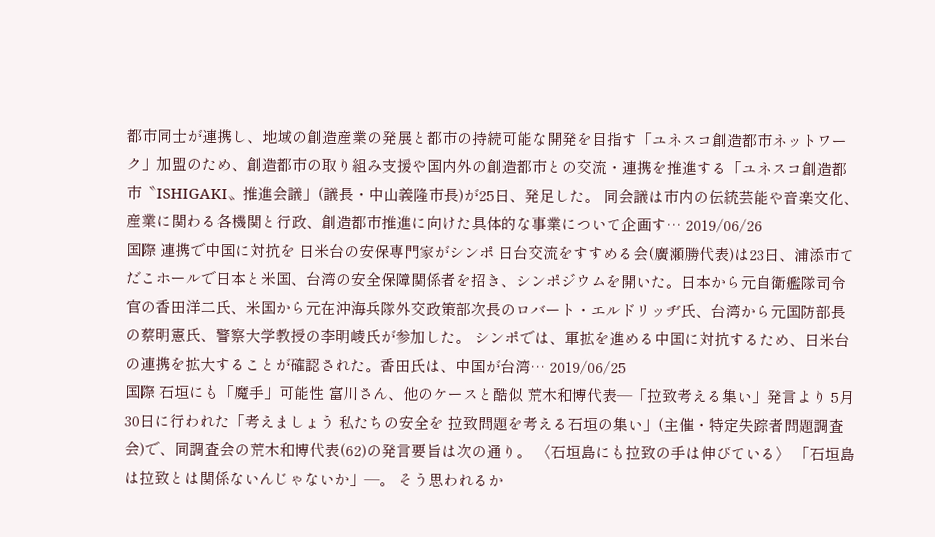都市同士が連携し、地域の創造産業の発展と都市の持続可能な開発を目指す「ユネスコ創造都市ネットワーク」加盟のため、創造都市の取り組み支援や国内外の創造都市との交流・連携を推進する「ユネスコ創造都市〝ISHIGAKI〟推進会議」(議長・中山義隆市長)が25日、発足した。 同会議は市内の伝統芸能や音楽文化、産業に関わる各機関と行政、創造都市推進に向けた具体的な事業について企画す… 2019/06/26
国際 連携で中国に対抗を 日米台の安保専門家がシンポ 日台交流をすすめる会(廣瀬勝代表)は23日、浦添市てだこホールで日本と米国、台湾の安全保障関係者を招き、シンポジウムを開いた。日本から元自衛艦隊司令官の香田洋二氏、米国から元在沖海兵隊外交政策部次長のロバート・エルドリッヂ氏、台湾から元国防部長の蔡明憲氏、警察大学教授の李明崚氏が参加した。 シンポでは、軍拡を進める中国に対抗するため、日米台の連携を拡大することが確認された。香田氏は、中国が台湾… 2019/06/25
国際 石垣にも「魔手」可能性 富川さん、他のケースと酷似 荒木和博代表―「拉致考える集い」発言より 5月30日に行われた「考えましょう 私たちの安全を 拉致問題を考える石垣の集い」(主催・特定失踪者問題調査会)で、同調査会の荒木和博代表(62)の発言要旨は次の通り。 〈石垣島にも拉致の手は伸びている〉 「石垣島は拉致とは関係ないんじゃないか」―。 そう思われるか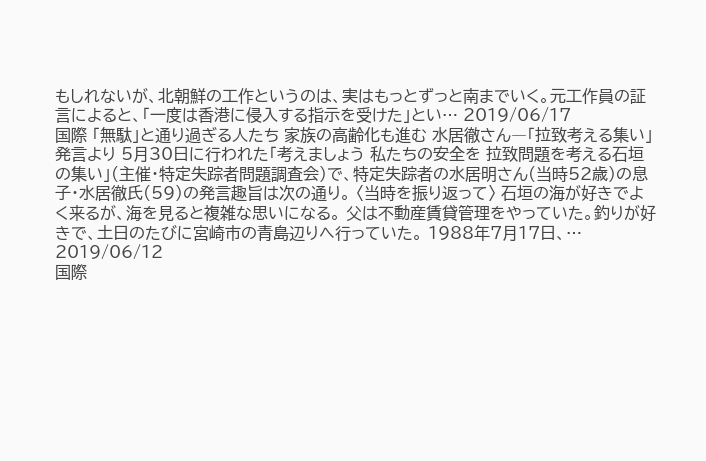もしれないが、北朝鮮の工作というのは、実はもっとずっと南までいく。元工作員の証言によると、「一度は香港に侵入する指示を受けた」とい… 2019/06/17
国際 「無駄」と通り過ぎる人たち 家族の高齢化も進む 水居徹さん―「拉致考える集い」発言より 5月30日に行われた「考えましょう 私たちの安全を 拉致問題を考える石垣の集い」(主催・特定失踪者問題調査会)で、特定失踪者の水居明さん(当時52歳)の息子・水居徹氏(59)の発言趣旨は次の通り。 〈当時を振り返って〉 石垣の海が好きでよく来るが、海を見ると複雑な思いになる。 父は不動産賃貸管理をやっていた。釣りが好きで、土日のたびに宮崎市の青島辺りへ行っていた。 1988年7月17日、… 2019/06/12
国際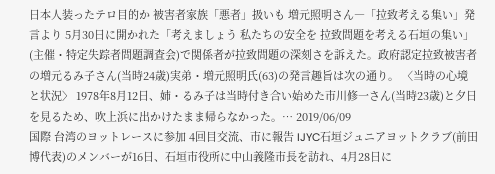日本人装ったテロ目的か 被害者家族「悪者」扱いも 増元照明さん―「拉致考える集い」発言より 5月30日に開かれた「考えましょう 私たちの安全を 拉致問題を考える石垣の集い」(主催・特定失踪者問題調査会)で関係者が拉致問題の深刻さを訴えた。政府認定拉致被害者の増元るみ子さん(当時24歳)実弟・増元照明氏(63)の発言趣旨は次の通り。 〈当時の心境と状況〉 1978年8月12日、姉・るみ子は当時付き合い始めた市川修一さん(当時23歳)と夕日を見るため、吹上浜に出かけたまま帰らなかった。… 2019/06/09
国際 台湾のヨットレースに参加 4回目交流、市に報告 IJYC石垣ジュニアヨットクラブ(前田博代表)のメンバーが16日、石垣市役所に中山義隆市長を訪れ、4月28日に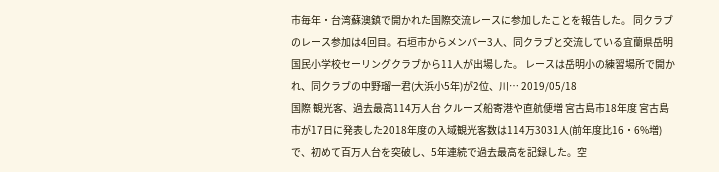市毎年・台湾蘇澳鎮で開かれた国際交流レースに参加したことを報告した。 同クラブのレース参加は4回目。石垣市からメンバー3人、同クラブと交流している宜蘭県岳明国民小学校セーリングクラブから11人が出場した。 レースは岳明小の練習場所で開かれ、同クラブの中野瑠一君(大浜小5年)が2位、川… 2019/05/18
国際 観光客、過去最高114万人台 クルーズ船寄港や直航便増 宮古島市18年度 宮古島市が17日に発表した2018年度の入域観光客数は114万3031人(前年度比16・6%増)で、初めて百万人台を突破し、5年連続で過去最高を記録した。空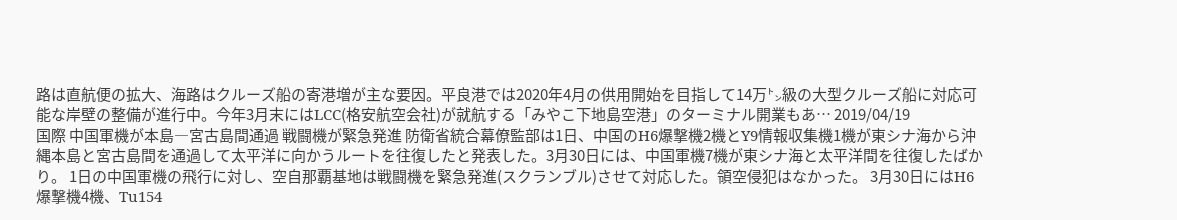路は直航便の拡大、海路はクルーズ船の寄港増が主な要因。平良港では2020年4月の供用開始を目指して14万㌧級の大型クルーズ船に対応可能な岸壁の整備が進行中。今年3月末にはLCC(格安航空会社)が就航する「みやこ下地島空港」のターミナル開業もあ… 2019/04/19
国際 中国軍機が本島―宮古島間通過 戦闘機が緊急発進 防衛省統合幕僚監部は1日、中国のH6爆撃機2機とY9情報収集機1機が東シナ海から沖縄本島と宮古島間を通過して太平洋に向かうルートを往復したと発表した。3月30日には、中国軍機7機が東シナ海と太平洋間を往復したばかり。 1日の中国軍機の飛行に対し、空自那覇基地は戦闘機を緊急発進(スクランブル)させて対応した。領空侵犯はなかった。 3月30日にはH6爆撃機4機、Tu154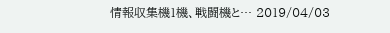情報収集機1機、戦闘機と… 2019/04/03